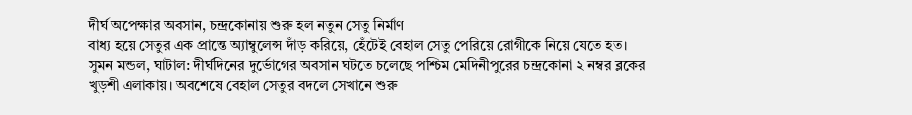দীর্ঘ অপেক্ষার অবসান, চন্দ্রকোনায় শুরু হল নতুন সেতু নির্মাণ
বাধ্য হয়ে সেতুর এক প্রান্তে অ্যাম্বুলেন্স দাঁড় করিয়ে, হেঁটেই বেহাল সেতু পেরিয়ে রোগীকে নিয়ে যেতে হত।
সুমন মন্ডল, ঘাটাল: দীর্ঘদিনের দুর্ভোগের অবসান ঘটতে চলেছে পশ্চিম মেদিনীপুরের চন্দ্রকোনা ২ নম্বর ব্লকের খুড়শী এলাকায়। অবশেষে বেহাল সেতুর বদলে সেখানে শুরু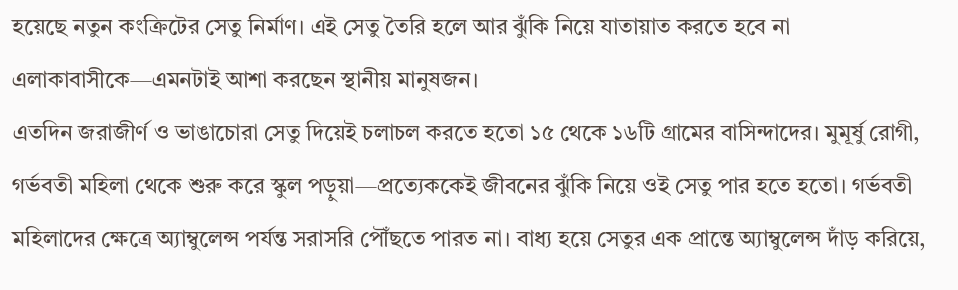হয়েছে নতুন কংক্রিটের সেতু নির্মাণ। এই সেতু তৈরি হলে আর ঝুঁকি নিয়ে যাতায়াত করতে হবে না এলাকাবাসীকে—এমনটাই আশা করছেন স্থানীয় মানুষজন।
এতদিন জরাজীর্ণ ও ভাঙাচোরা সেতু দিয়েই চলাচল করতে হতো ১৫ থেকে ১৬টি গ্রামের বাসিন্দাদের। মুমূর্ষু রোগী, গর্ভবতী মহিলা থেকে শুরু করে স্কুল পড়ুয়া—প্রত্যেককেই জীবনের ঝুঁকি নিয়ে ওই সেতু পার হতে হতো। গর্ভবতী মহিলাদের ক্ষেত্রে অ্যাম্বুলেন্স পর্যন্ত সরাসরি পৌঁছতে পারত না। বাধ্য হয়ে সেতুর এক প্রান্তে অ্যাম্বুলেন্স দাঁড় করিয়ে,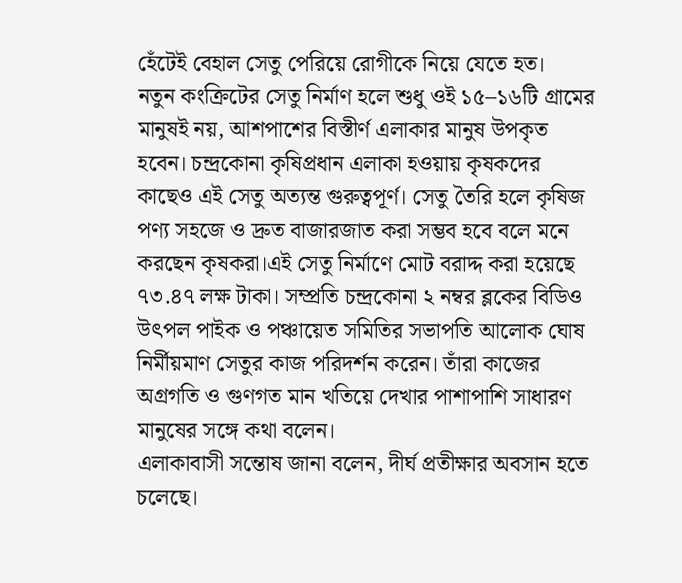হেঁটেই বেহাল সেতু পেরিয়ে রোগীকে নিয়ে যেতে হত।
নতুন কংক্রিটের সেতু নির্মাণ হলে শুধু ওই ১৫–১৬টি গ্রামের মানুষই নয়, আশপাশের বিস্তীর্ণ এলাকার মানুষ উপকৃত হবেন। চন্দ্রকোনা কৃষিপ্রধান এলাকা হওয়ায় কৃষকদের কাছেও এই সেতু অত্যন্ত গুরুত্বপূর্ণ। সেতু তৈরি হলে কৃষিজ পণ্য সহজে ও দ্রুত বাজারজাত করা সম্ভব হবে বলে মনে করছেন কৃষকরা।এই সেতু নির্মাণে মোট বরাদ্দ করা হয়েছে ৭৩.৪৭ লক্ষ টাকা। সম্প্রতি চন্দ্রকোনা ২ নম্বর ব্লকের বিডিও উৎপল পাইক ও পঞ্চায়েত সমিতির সভাপতি আলোক ঘোষ নির্মীয়মাণ সেতুর কাজ পরিদর্শন করেন। তাঁরা কাজের অগ্রগতি ও গুণগত মান খতিয়ে দেখার পাশাপাশি সাধারণ মানুষের সঙ্গে কথা বলেন।
এলাকাবাসী সন্তোষ জানা বলেন, দীর্ঘ প্রতীক্ষার অবসান হতে চলেছে।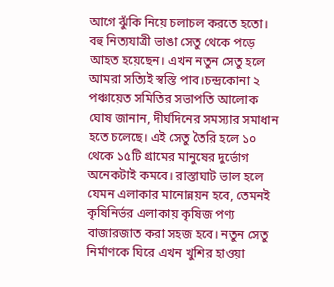আগে ঝুঁকি নিয়ে চলাচল করতে হতো। বহু নিত্যযাত্রী ভাঙা সেতু থেকে পড়ে আহত হয়েছেন। এখন নতুন সেতু হলে আমরা সত্যিই স্বস্তি পাব।চন্দ্রকোনা ২ পঞ্চায়েত সমিতির সভাপতি আলোক ঘোষ জানান, দীর্ঘদিনের সমস্যার সমাধান হতে চলেছে। এই সেতু তৈরি হলে ১০ থেকে ১৫টি গ্রামের মানুষের দুর্ভোগ অনেকটাই কমবে। রাস্তাঘাট ভাল হলে যেমন এলাকার মানোন্নয়ন হবে, তেমনই কৃষিনির্ভর এলাকায় কৃষিজ পণ্য বাজারজাত করা সহজ হবে। নতুন সেতু নির্মাণকে ঘিরে এখন খুশির হাওয়া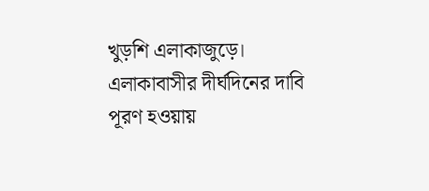খুড়শি এলাকাজুড়ে। এলাকাবাসীর দীর্ঘদিনের দাবি পূরণ হওয়ায়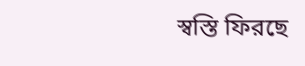স্বস্তি ফিরছে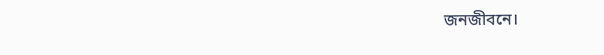জনজীবনে।